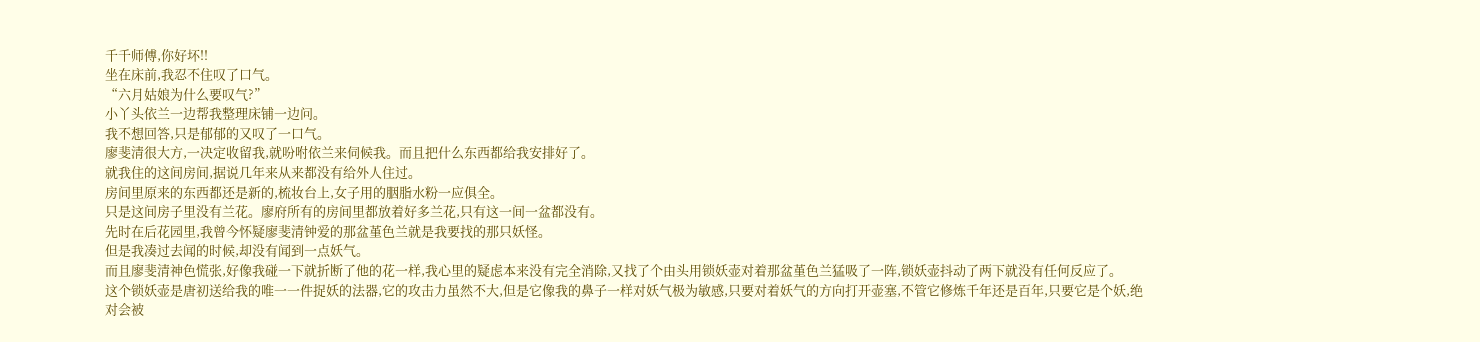千千师傅,你好坏!!
坐在床前,我忍不住叹了口气。
“六月姑娘为什么要叹气?”
小丫头依兰一边帮我整理床铺一边问。
我不想回答,只是郁郁的又叹了一口气。
廖斐清很大方,一决定收留我,就吩咐依兰来伺候我。而且把什么东西都给我安排好了。
就我住的这间房间,据说几年来从来都没有给外人住过。
房间里原来的东西都还是新的,梳妆台上,女子用的胭脂水粉一应俱全。
只是这间房子里没有兰花。廖府所有的房间里都放着好多兰花,只有这一间一盆都没有。
先时在后花园里,我曾今怀疑廖斐清钟爱的那盆堇色兰就是我要找的那只妖怪。
但是我凑过去闻的时候,却没有闻到一点妖气。
而且廖斐清神色慌张,好像我碰一下就折断了他的花一样,我心里的疑虑本来没有完全消除,又找了个由头用锁妖壶对着那盆堇色兰猛吸了一阵,锁妖壶抖动了两下就没有任何反应了。
这个锁妖壶是唐初送给我的唯一一件捉妖的法器,它的攻击力虽然不大,但是它像我的鼻子一样对妖气极为敏感,只要对着妖气的方向打开壶塞,不管它修炼千年还是百年,只要它是个妖,绝对会被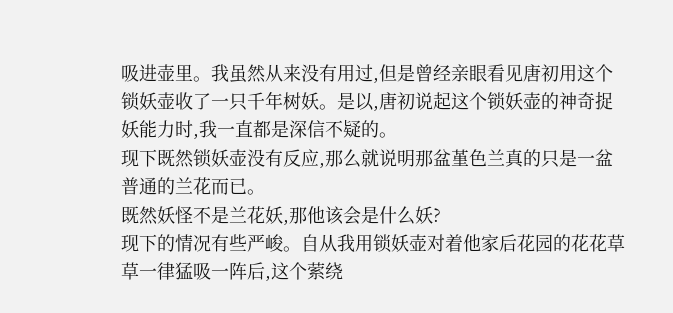吸进壶里。我虽然从来没有用过,但是曾经亲眼看见唐初用这个锁妖壶收了一只千年树妖。是以,唐初说起这个锁妖壶的神奇捉妖能力时,我一直都是深信不疑的。
现下既然锁妖壶没有反应,那么就说明那盆堇色兰真的只是一盆普通的兰花而已。
既然妖怪不是兰花妖,那他该会是什么妖?
现下的情况有些严峻。自从我用锁妖壶对着他家后花园的花花草草一律猛吸一阵后,这个萦绕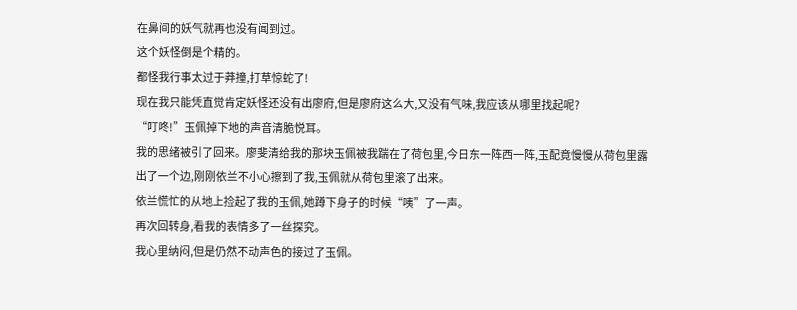在鼻间的妖气就再也没有闻到过。
这个妖怪倒是个精的。
都怪我行事太过于莽撞,打草惊蛇了!
现在我只能凭直觉肯定妖怪还没有出廖府,但是廖府这么大,又没有气味,我应该从哪里找起呢?
“叮咚!”玉佩掉下地的声音清脆悦耳。
我的思绪被引了回来。廖斐清给我的那块玉佩被我踹在了荷包里,今日东一阵西一阵,玉配竟慢慢从荷包里露出了一个边,刚刚依兰不小心擦到了我,玉佩就从荷包里滚了出来。
依兰慌忙的从地上捡起了我的玉佩,她蹲下身子的时候“咦”了一声。
再次回转身,看我的表情多了一丝探究。
我心里纳闷,但是仍然不动声色的接过了玉佩。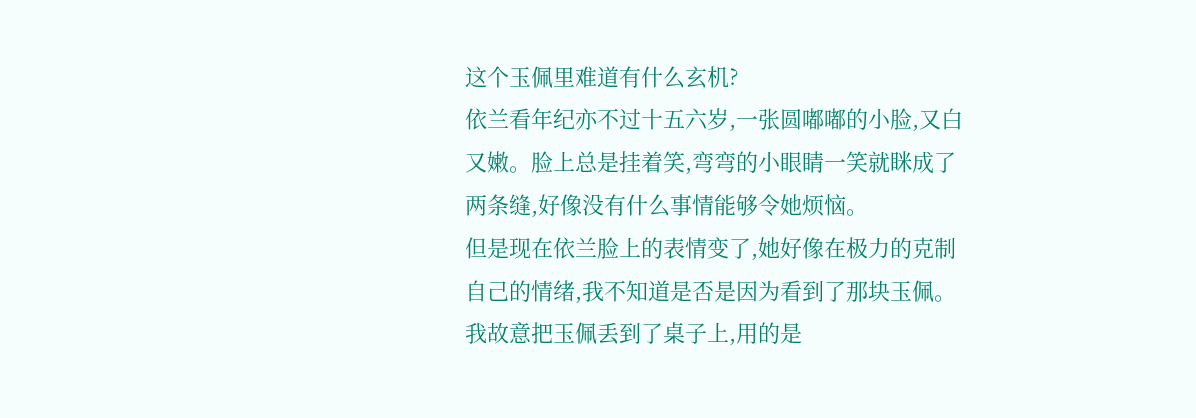这个玉佩里难道有什么玄机?
依兰看年纪亦不过十五六岁,一张圆嘟嘟的小脸,又白又嫩。脸上总是挂着笑,弯弯的小眼睛一笑就眯成了两条缝,好像没有什么事情能够令她烦恼。
但是现在依兰脸上的表情变了,她好像在极力的克制自己的情绪,我不知道是否是因为看到了那块玉佩。
我故意把玉佩丢到了桌子上,用的是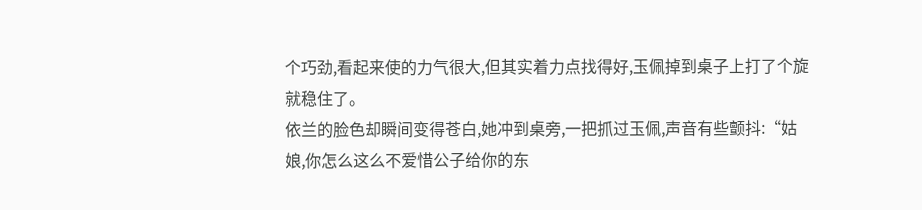个巧劲,看起来使的力气很大,但其实着力点找得好,玉佩掉到桌子上打了个旋就稳住了。
依兰的脸色却瞬间变得苍白,她冲到桌旁,一把抓过玉佩,声音有些颤抖:“姑娘,你怎么这么不爱惜公子给你的东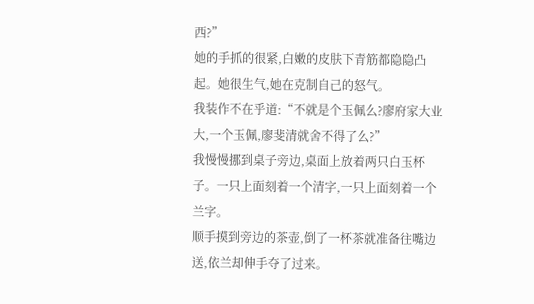西?”
她的手抓的很紧,白嫩的皮肤下青筋都隐隐凸起。她很生气,她在克制自己的怒气。
我装作不在乎道:“不就是个玉佩么?廖府家大业大,一个玉佩,廖斐清就舍不得了么?”
我慢慢挪到桌子旁边,桌面上放着两只白玉杯子。一只上面刻着一个清字,一只上面刻着一个兰字。
顺手摸到旁边的茶壶,倒了一杯茶就准备往嘴边送,依兰却伸手夺了过来。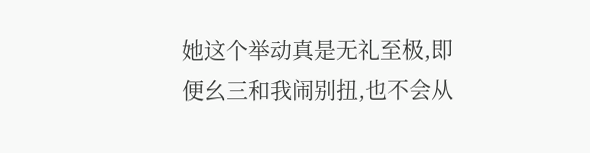她这个举动真是无礼至极,即便幺三和我闹别扭,也不会从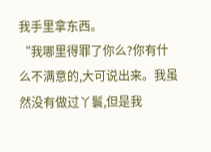我手里拿东西。
“我哪里得罪了你么?你有什么不满意的,大可说出来。我虽然没有做过丫鬟,但是我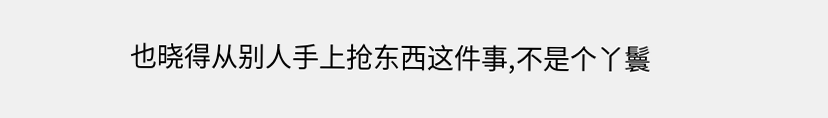也晓得从别人手上抢东西这件事,不是个丫鬟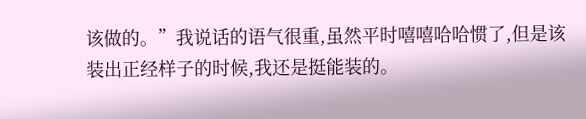该做的。”我说话的语气很重,虽然平时嘻嘻哈哈惯了,但是该装出正经样子的时候,我还是挺能装的。